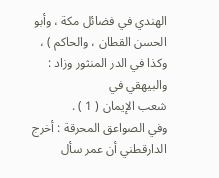الهندي في فضائل مكة ، وأبو الحسن القطان ، والحاكم ) ، وكذا في الدر المنثور وزاد : والبيهقي في
شعب الإيمان ( 1 ) .
وفي الصواعق المحرقة : أخرج الدارقطني أن عمر سأل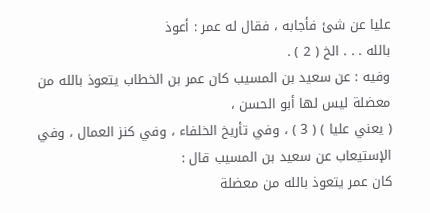عليا عن شئ فأجابه ، فقال له عمر : أعوذ
بالله . . . الخ ( 2 ) .
وفيه : عن سعيد بن المسيب كان عمر بن الخطاب يتعوذ بالله من معضلة ليس لها أبو الحسن ،
( يعني عليا ) ( 3 ) ، وفي تأريخ الخلفاء ، وفي كنز العمال ، وفي الإستيعاب عن سعيد بن المسيب قال :
كان عمر يتعوذ بالله من معضلة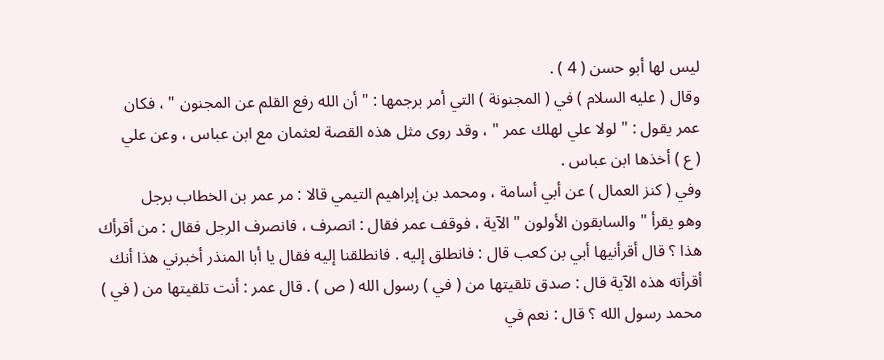ليس لها أبو حسن ( 4 ) .
وقال ( عليه السلام ) في ( المجنونة ) التي أمر برجمها : " أن الله رفع القلم عن المجنون " ، فكان
عمر يقول : " لولا علي لهلك عمر " ، وقد روى مثل هذه القصة لعثمان مع ابن عباس ، وعن علي
( ع ) أخذها ابن عباس .
وفي ( كنز العمال ) عن أبي أسامة ، ومحمد بن إبراهيم التيمي قالا : مر عمر بن الخطاب برجل
وهو يقرأ " والسابقون الأولون " الآية ، فوقف عمر فقال : انصرف ، فانصرف الرجل فقال : من أقرأك
هذا ؟ قال أقرأنيها أبي بن كعب قال : فانطلق إليه . فانطلقنا إليه فقال يا أبا المنذر أخبرني هذا أنك
أقرأته هذه الآية قال : صدق تلقيتها من ( في ) رسول الله ( ص ) . قال عمر : أنت تلقيتها من ( في )
محمد رسول الله ؟ قال : نعم في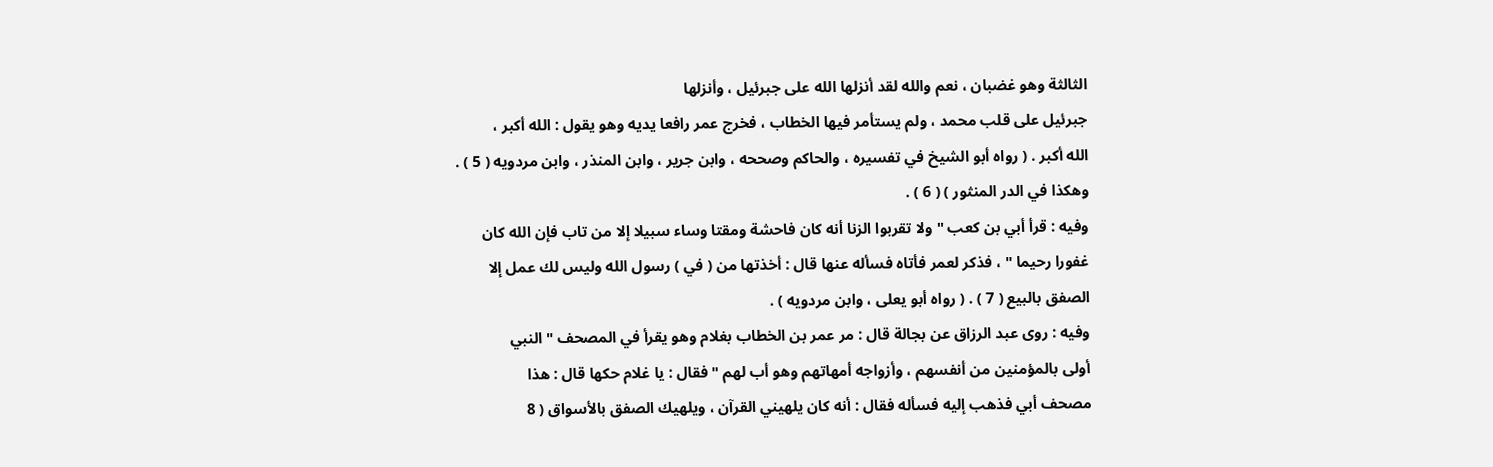الثالثة وهو غضبان ، نعم والله لقد أنزلها الله على جبرئيل ، وأنزلها
جبرئيل على قلب محمد ، ولم يستأمر فيها الخطاب ، فخرج عمر رافعا يديه وهو يقول : الله أكبر ،
الله أكبر . ( رواه أبو الشيخ في تفسيره ، والحاكم وصححه ، وابن جرير ، وابن المنذر ، وابن مردويه ( 5 ) .
وهكذا في الدر المنثور ) ( 6 ) .
وفيه : قرأ أبي بن كعب " ولا تقربوا الزنا أنه كان فاحشة ومقتا وساء سبيلا إلا من تاب فإن الله كان
غفورا رحيما " ، فذكر لعمر فأتاه فسأله عنها قال : أخذتها من ( في ) رسول الله وليس لك عمل إلا
الصفق بالبيع ( 7 ) . ( رواه أبو يعلى ، وابن مردويه ) .
وفيه : روى عبد الرزاق عن بجالة قال : مر عمر بن الخطاب بغلام وهو يقرأ في المصحف " النبي
أولى بالمؤمنين من أنفسهم ، وأزواجه أمهاتهم وهو أب لهم " فقال : يا غلام حكها قال : هذا
مصحف أبي فذهب إليه فسأله فقال : أنه كان يلهيني القرآن ، ويلهيك الصفق بالأسواق ( 8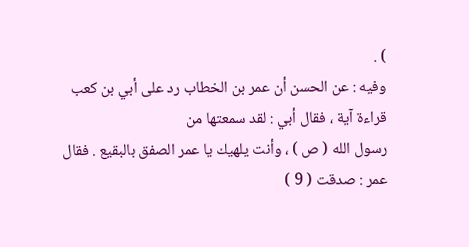) .
وفيه : عن الحسن أن عمر بن الخطاب رد على أبي بن كعب قراءة آية ، فقال أبي : لقد سمعتها من
رسول الله ( ص ) ، وأنت يلهيك يا عمر الصفق بالبقيع . فقال عمر : صدقت ( 9 )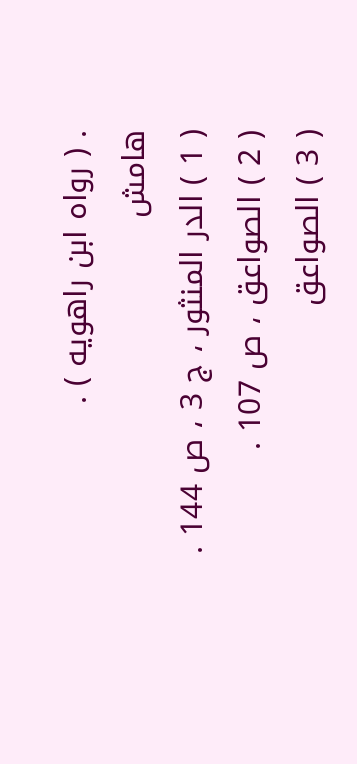. ( رواه ابن راهويه ) .
هامش
( 1 ) الدر المنثور ، ج 3 ، ص 144 .
( 2 ) الصواعق ، ص 107 .
( 3 ) الصواعق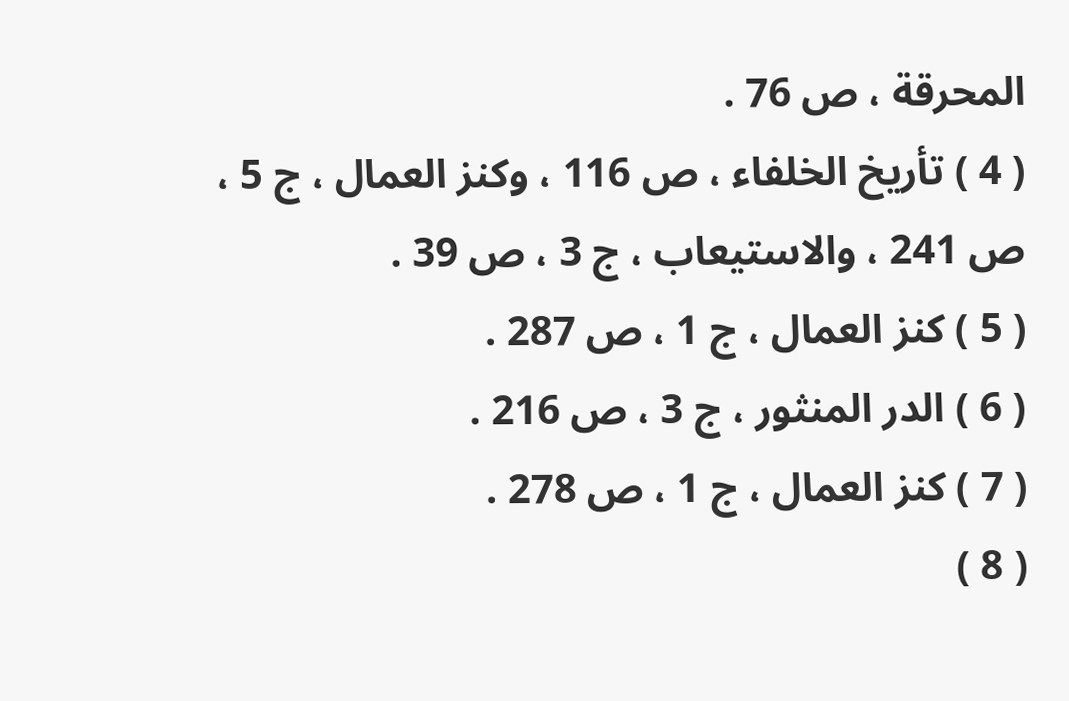المحرقة ، ص 76 .
( 4 ) تأريخ الخلفاء ، ص 116 ، وكنز العمال ، ج 5 ، ص 241 ، والاستيعاب ، ج 3 ، ص 39 .
( 5 ) كنز العمال ، ج 1 ، ص 287 .
( 6 ) الدر المنثور ، ج 3 ، ص 216 .
( 7 ) كنز العمال ، ج 1 ، ص 278 .
( 8 )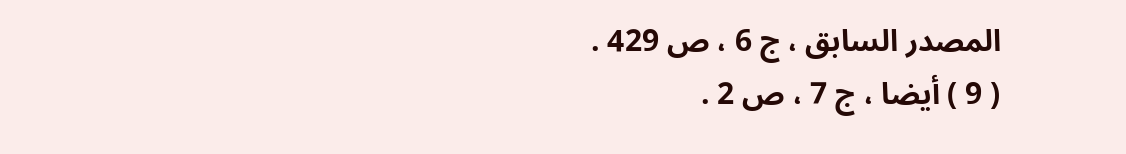المصدر السابق ، ج 6 ، ص 429 .
( 9 ) أيضا ، ج 7 ، ص 2 .